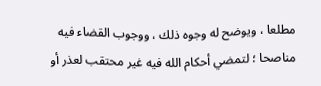مطلعا ، ويوضح له وجوه ذلك ، ووجوب القضاء فيه مناصحا ؛ لتمضي أحكام الله فيه غير محتقب لعذر أو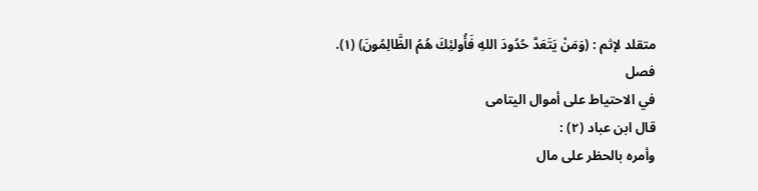متقلد لإثم : (وَمَنْ يَتَعَدَّ حُدُودَ اللهِ فَأُولئِكَ هُمُ الظَّالِمُونَ) (١).
فصل
في الاحتياط على أموال اليتامى
قال ابن عباد (٢) :
وأمره بالحظر على مال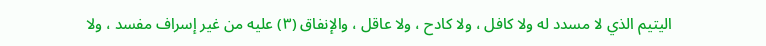اليتيم الذي لا مسدد له ولا كافل ، ولا كادح ، ولا عاقل ، والإنفاق (٣) عليه من غير إسراف مفسد ، ولا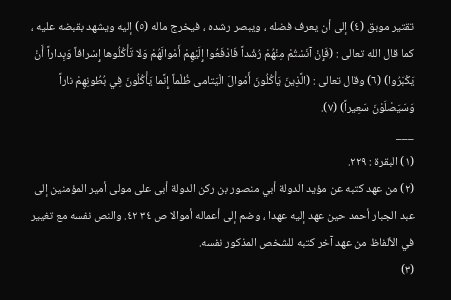تقتير موبق (٤) إلى أن يعرف فضله ، ويبصر رشده ، فيخرج ماله (٥) إليه ويشهد بقبضه عليه ، كما قال الله تعالى : (فَإِنْ آنَسْتُمْ مِنْهُمْ رُشْداً فَادْفَعُوا إِلَيْهِمْ أَمْوالَهُمْ وَلا تَأْكُلُوها إِسْرافاً وَبِداراً أَنْ يَكْبَرُوا) (٦) وقال تعالى : (الَّذِينَ يَأْكُلُونَ أَمْوالَ الْيَتامى ظُلْماً إِنَّما يَأْكُلُونَ فِي بُطُونِهِمْ ناراً وَسَيَصْلَوْنَ سَعِيراً) (٧).
___
(١) البقرة : ٢٢٩.
(٢) من عهد كتبه عن مؤيد الدولة أبي منصور بن ركن الدولة أبى على مولى أمير المؤمنين إلى عبد الجبار أحمد حين عهد إليه عهدا ، وضم إلى أعماله أموالا ص ٣٤ ٤٢. والنص نفسه مع تغيير في الألفاظ من عهد آخر كتبه للشخص المذكور نفسه.
(٣)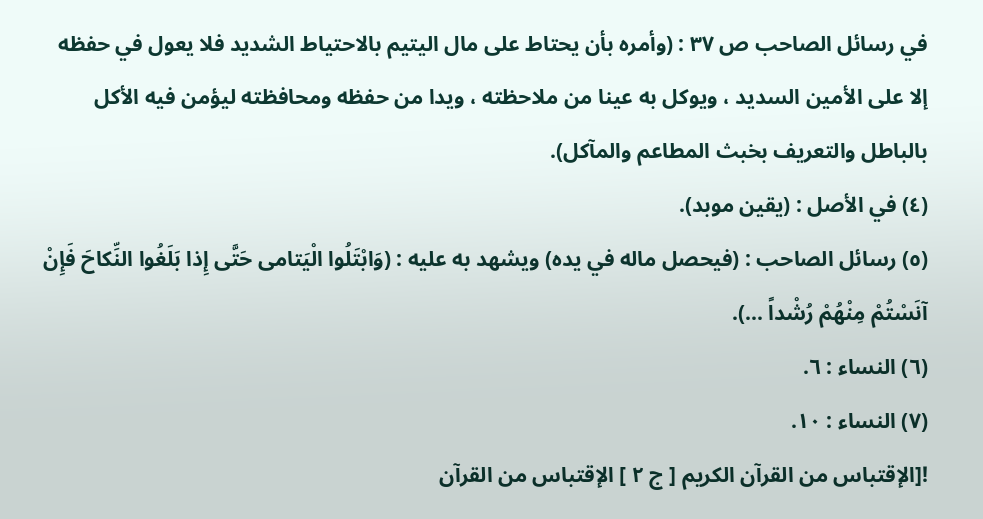في رسائل الصاحب ص ٣٧ : (وأمره بأن يحتاط على مال اليتيم بالاحتياط الشديد فلا يعول في حفظه إلا على الأمين السديد ، ويوكل به عينا من ملاحظته ، ويدا من حفظه ومحافظته ليؤمن فيه الأكل بالباطل والتعريف بخبث المطاعم والمآكل).
(٤) في الأصل : (يقين موبد).
(٥) رسائل الصاحب : (فيحصل ماله في يده) ويشهد به عليه : (وَابْتَلُوا الْيَتامى حَتَّى إِذا بَلَغُوا النِّكاحَ فَإِنْ آنَسْتُمْ مِنْهُمْ رُشْداً ...).
(٦) النساء : ٦.
(٧) النساء : ١٠.
![الإقتباس من القرآن الكريم [ ج ٢ ] الإقتباس من القرآن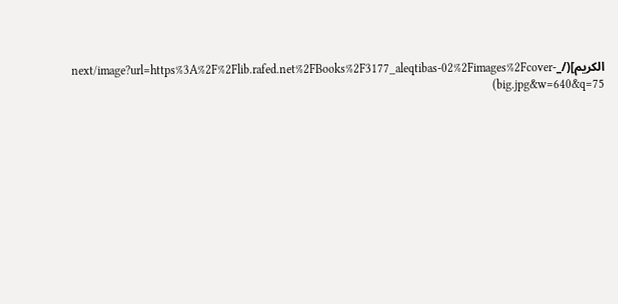الكريم](/_next/image?url=https%3A%2F%2Flib.rafed.net%2FBooks%2F3177_aleqtibas-02%2Fimages%2Fcover-big.jpg&w=640&q=75)